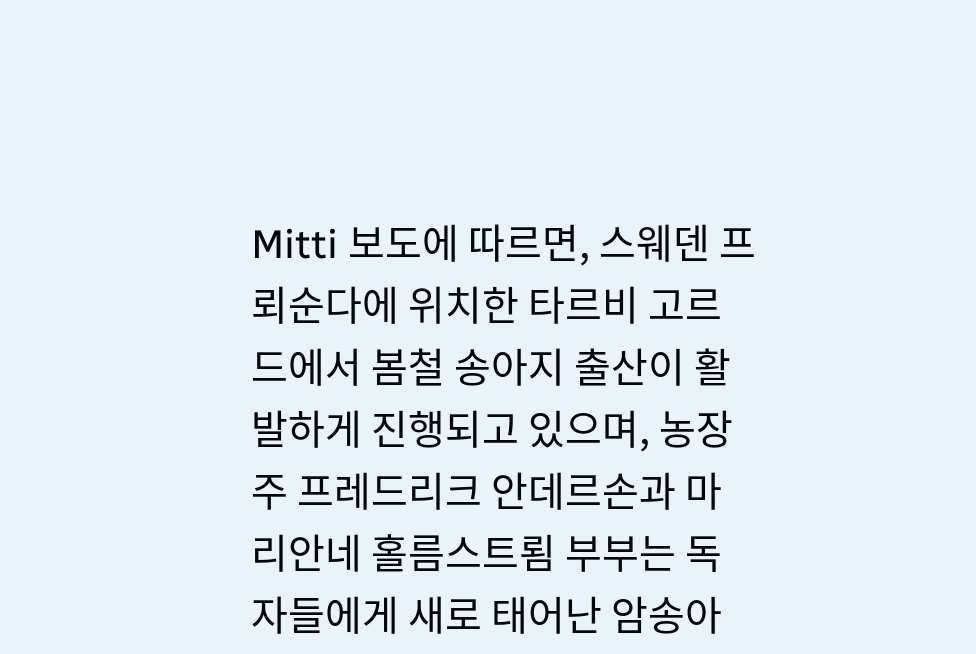Mitti 보도에 따르면, 스웨덴 프뢰순다에 위치한 타르비 고르드에서 봄철 송아지 출산이 활발하게 진행되고 있으며, 농장주 프레드리크 안데르손과 마리안네 홀름스트룀 부부는 독자들에게 새로 태어난 암송아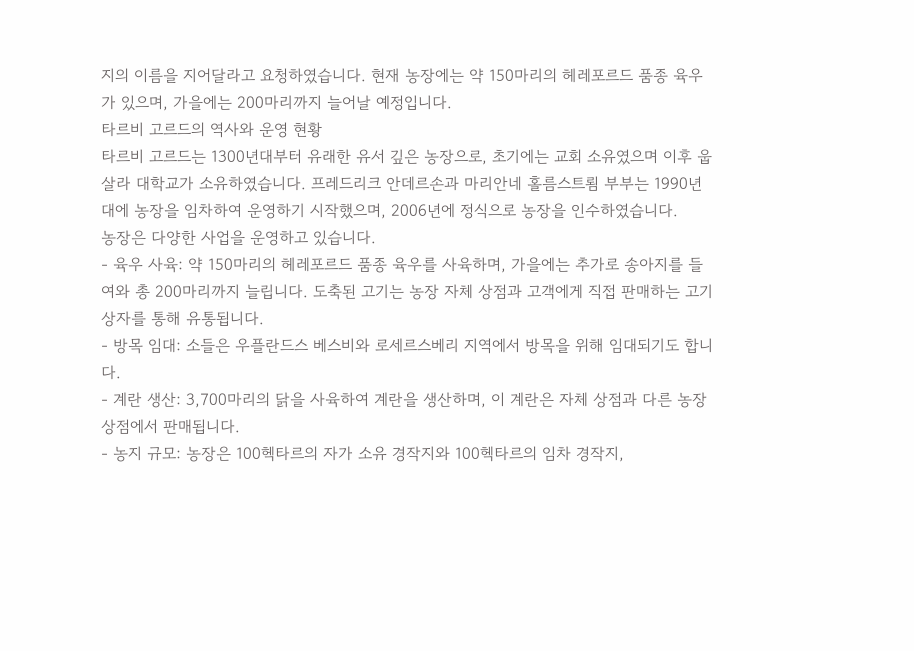지의 이름을 지어달라고 요청하였습니다. 현재 농장에는 약 150마리의 헤레포르드 품종 육우가 있으며, 가을에는 200마리까지 늘어날 예정입니다.
타르비 고르드의 역사와 운영 현황
타르비 고르드는 1300년대부터 유래한 유서 깊은 농장으로, 초기에는 교회 소유였으며 이후 웁살라 대학교가 소유하였습니다. 프레드리크 안데르손과 마리안네 홀름스트룀 부부는 1990년대에 농장을 임차하여 운영하기 시작했으며, 2006년에 정식으로 농장을 인수하였습니다.
농장은 다양한 사업을 운영하고 있습니다.
- 육우 사육: 약 150마리의 헤레포르드 품종 육우를 사육하며, 가을에는 추가로 송아지를 들여와 총 200마리까지 늘립니다. 도축된 고기는 농장 자체 상점과 고객에게 직접 판매하는 고기 상자를 통해 유통됩니다.
- 방목 임대: 소들은 우플란드스 베스비와 로세르스베리 지역에서 방목을 위해 임대되기도 합니다.
- 계란 생산: 3,700마리의 닭을 사육하여 계란을 생산하며, 이 계란은 자체 상점과 다른 농장 상점에서 판매됩니다.
- 농지 규모: 농장은 100헥타르의 자가 소유 경작지와 100헥타르의 임차 경작지,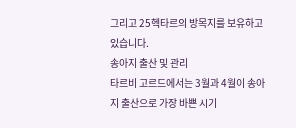그리고 25헥타르의 방목지를 보유하고 있습니다.
송아지 출산 및 관리
타르비 고르드에서는 3월과 4월이 송아지 출산으로 가장 바쁜 시기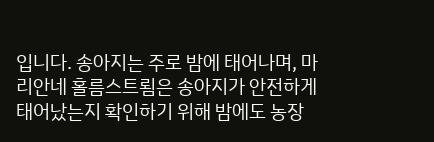입니다. 송아지는 주로 밤에 태어나며, 마리안네 홀름스트룀은 송아지가 안전하게 태어났는지 확인하기 위해 밤에도 농장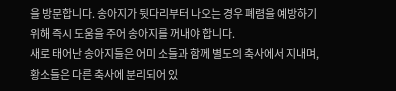을 방문합니다. 송아지가 뒷다리부터 나오는 경우 폐렴을 예방하기 위해 즉시 도움을 주어 송아지를 꺼내야 합니다.
새로 태어난 송아지들은 어미 소들과 함께 별도의 축사에서 지내며, 황소들은 다른 축사에 분리되어 있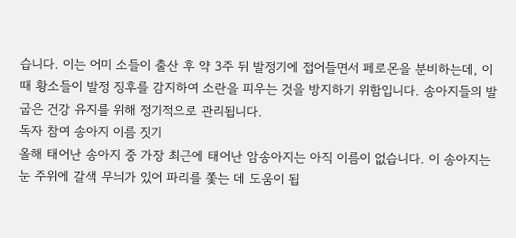습니다. 이는 어미 소들이 출산 후 약 3주 뒤 발정기에 접어들면서 페로몬을 분비하는데, 이때 황소들이 발정 징후를 감지하여 소란을 피우는 것을 방지하기 위함입니다. 송아지들의 발굽은 건강 유지를 위해 정기적으로 관리됩니다.
독자 참여 송아지 이름 짓기
올해 태어난 송아지 중 가장 최근에 태어난 암송아지는 아직 이름이 없습니다. 이 송아지는 눈 주위에 갈색 무늬가 있어 파리를 쫓는 데 도움이 됩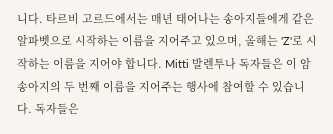니다. 타르비 고르드에서는 매년 태어나는 송아지들에게 같은 알파벳으로 시작하는 이름을 지어주고 있으며, 올해는 'Z'로 시작하는 이름을 지어야 합니다. Mitti 발렌투나 독자들은 이 암송아지의 두 번째 이름을 지어주는 행사에 참여할 수 있습니다. 독자들은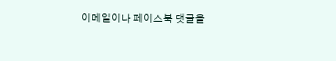이메일이나 페이스북 댓글을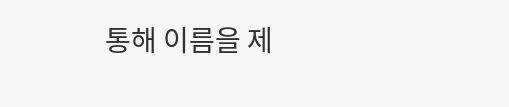통해 이름을 제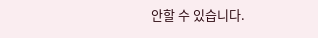안할 수 있습니다.